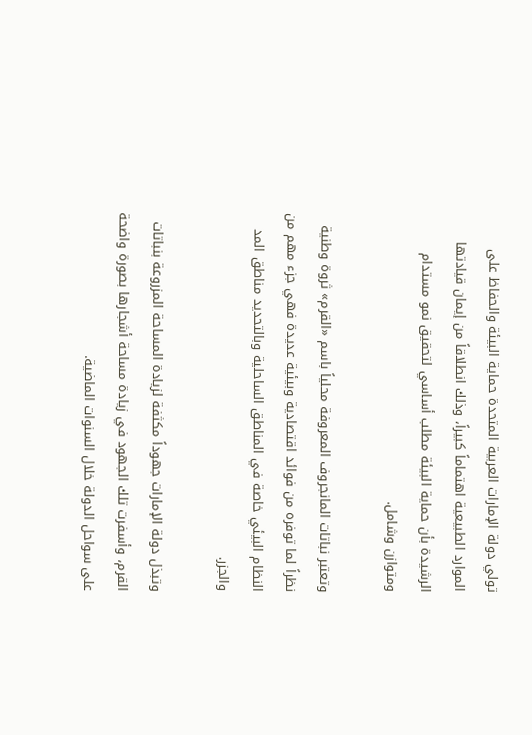تولي دولة الإمارات العربية المتحدة حماية البيئة والحفاظ على الموارد الطبيعية اهتماماً كبيراً، وذلك انطلاقاً من إيمان قيادتها الرشيدة بأن حماية البيئة مطلب أساسي لتحقيق نمو مستدام ومتوازن وشامل.

وتعتبر نباتات المانجروف المعروفة محلياً باسم «القرم» ثروة وطنية نظراً لما توفره من فوائد اقتصادية وبيئية عديدة فهي جزء مهم من النظام البيئي خاصة في المناطق الساحلية وبالتحديد مناطق المد والجزر.

وتبذل دولة الإمارات جهوداً مكثفة لزيادة المساحة المزروعة بنباتات القرم، وأسفرت تلك الجهود في زيادة مساحة أشجارها بصورة واضحة على سواحل الدولة خلال السنوات الماضية.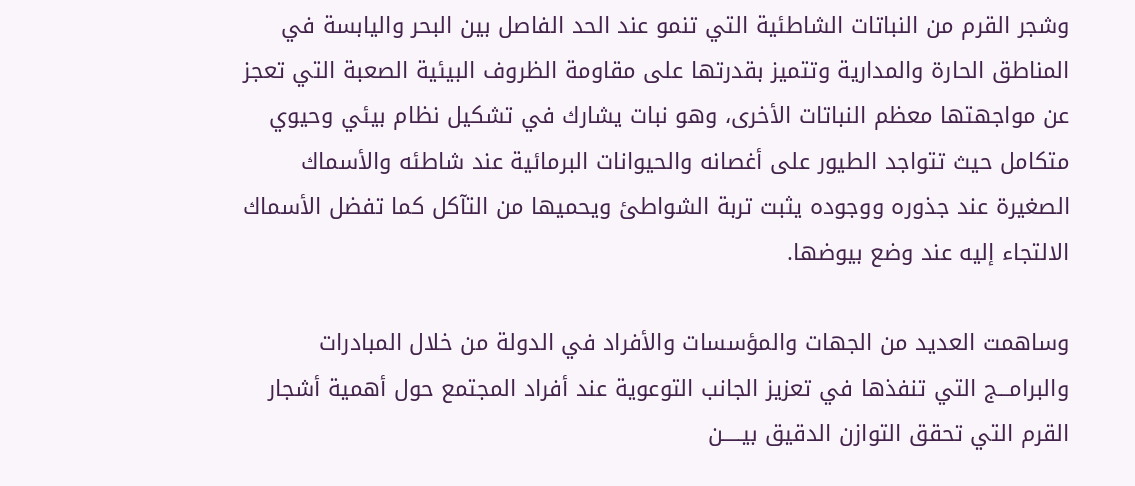وشجر القرم من النباتات الشاطئية التي تنمو عند الحد الفاصل بين البحر واليابسة في المناطق الحارة والمدارية وتتميز بقدرتها على مقاومة الظروف البيئية الصعبة التي تعجز عن مواجهتها معظم النباتات الأخرى، وهو نبات يشارك في تشكيل نظام بيئي وحيوي متكامل حيث تتواجد الطيور على أغصانه والحيوانات البرمائية عند شاطئه والأسماك الصغيرة عند جذوره ووجوده يثبت تربة الشواطئ ويحميها من التآكل كما تفضل الأسماك الالتجاء إليه عند وضع بيوضها.

وساهمت العديد من الجهات والمؤسسات والأفراد في الدولة من خلال المبادرات والبرامـــج التي تنفذها في تعزيز الجانب التوعوية عند أفراد المجتمع حول أهمية أشجار القرم التي تحقق التوازن الدقيق بيـــــن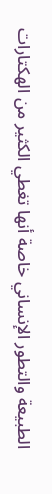الطبيعة والتطور الإنساني خاصة أنها تغطي الكثير من الهكتارات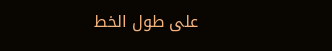على طول الخط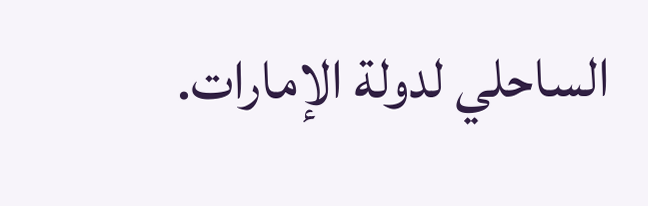الساحلي لدولة الإمارات.